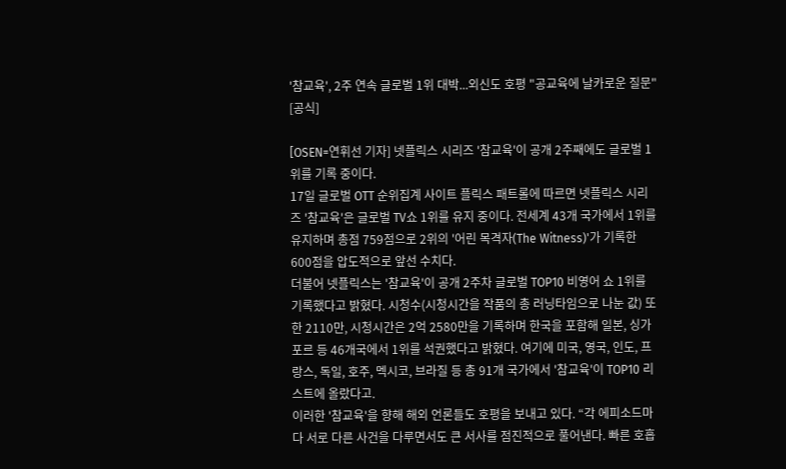'참교육', 2주 연속 글로벌 1위 대박...외신도 호평 "공교육에 날카로운 질문" [공식]

[OSEN=연휘선 기자] 넷플릭스 시리즈 '참교육'이 공개 2주째에도 글로벌 1위를 기록 중이다.
17일 글로벌 OTT 순위집계 사이트 플릭스 패트롤에 따르면 넷플릭스 시리즈 '참교육'은 글로벌 TV쇼 1위를 유지 중이다. 전세계 43개 국가에서 1위를 유지하며 총점 759점으로 2위의 '어린 목격자(The Witness)'가 기록한 600점을 압도적으로 앞선 수치다.
더불어 넷플릭스는 '참교육'이 공개 2주차 글로벌 TOP10 비영어 쇼 1위를 기록했다고 밝혔다. 시청수(시청시간을 작품의 총 러닝타임으로 나눈 값) 또한 2110만, 시청시간은 2억 2580만을 기록하며 한국을 포함해 일본, 싱가포르 등 46개국에서 1위를 석권했다고 밝혔다. 여기에 미국, 영국, 인도, 프랑스, 독일, 호주, 멕시코, 브라질 등 총 91개 국가에서 '참교육'이 TOP10 리스트에 올랐다고.
이러한 '참교육'을 향해 해외 언론들도 호평을 보내고 있다. “각 에피소드마다 서로 다른 사건을 다루면서도 큰 서사를 점진적으로 풀어낸다. 빠른 호흡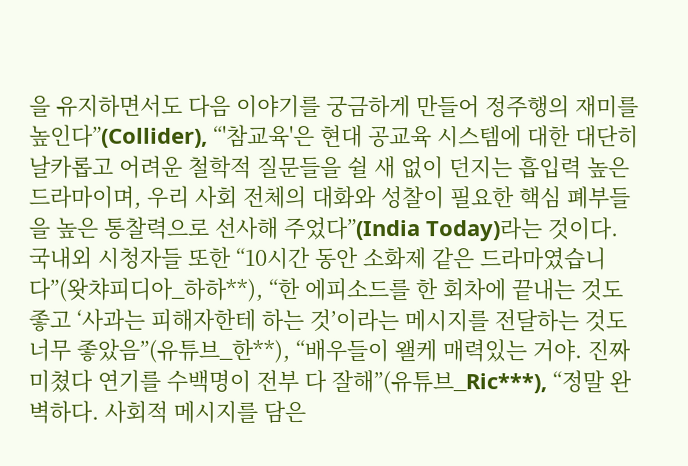을 유지하면서도 다음 이야기를 궁금하게 만들어 정주행의 재미를 높인다”(Collider), “'참교육'은 현대 공교육 시스템에 대한 대단히 날카롭고 어려운 철학적 질문들을 쉴 새 없이 던지는 흡입력 높은 드라마이며, 우리 사회 전체의 대화와 성찰이 필요한 핵심 폐부들을 높은 통찰력으로 선사해 주었다”(India Today)라는 것이다.
국내외 시청자들 또한 “10시간 동안 소화제 같은 드라마였습니다”(왓챠피디아_하하**), “한 에피소드를 한 회차에 끝내는 것도 좋고 ‘사과는 피해자한테 하는 것’이라는 메시지를 전달하는 것도 너무 좋았음”(유튜브_한**), “배우들이 왤케 매력있는 거야. 진짜 미쳤다 연기를 수백명이 전부 다 잘해”(유튜브_Ric***), “정말 완벽하다. 사회적 메시지를 담은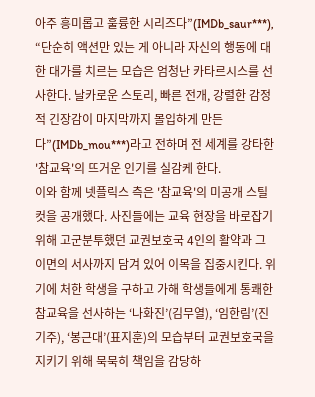아주 흥미롭고 훌륭한 시리즈다”(IMDb_saur***), “단순히 액션만 있는 게 아니라 자신의 행동에 대한 대가를 치르는 모습은 엄청난 카타르시스를 선사한다. 날카로운 스토리, 빠른 전개, 강렬한 감정적 긴장감이 마지막까지 몰입하게 만든다”(IMDb_mou***)라고 전하며 전 세계를 강타한 '참교육'의 뜨거운 인기를 실감케 한다.
이와 함께 넷플릭스 측은 '참교육'의 미공개 스틸 컷을 공개했다. 사진들에는 교육 현장을 바로잡기 위해 고군분투했던 교권보호국 4인의 활약과 그 이면의 서사까지 담겨 있어 이목을 집중시킨다. 위기에 처한 학생을 구하고 가해 학생들에게 통쾌한 참교육을 선사하는 ‘나화진’(김무열), ‘임한림’(진기주), ‘봉근대’(표지훈)의 모습부터 교권보호국을 지키기 위해 묵묵히 책임을 감당하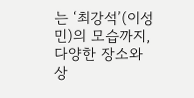는 ‘최강석’(이성민)의 모습까지, 다양한 장소와 상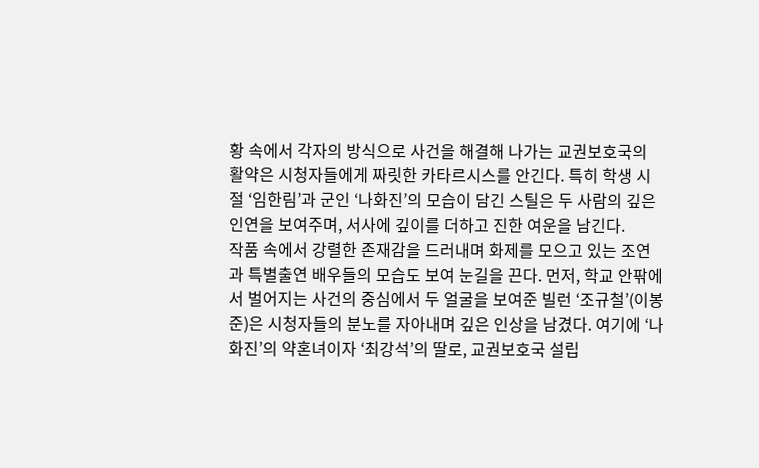황 속에서 각자의 방식으로 사건을 해결해 나가는 교권보호국의 활약은 시청자들에게 짜릿한 카타르시스를 안긴다. 특히 학생 시절 ‘임한림’과 군인 ‘나화진’의 모습이 담긴 스틸은 두 사람의 깊은 인연을 보여주며, 서사에 깊이를 더하고 진한 여운을 남긴다.
작품 속에서 강렬한 존재감을 드러내며 화제를 모으고 있는 조연과 특별출연 배우들의 모습도 보여 눈길을 끈다. 먼저, 학교 안팎에서 벌어지는 사건의 중심에서 두 얼굴을 보여준 빌런 ‘조규철’(이봉준)은 시청자들의 분노를 자아내며 깊은 인상을 남겼다. 여기에 ‘나화진’의 약혼녀이자 ‘최강석’의 딸로, 교권보호국 설립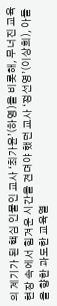의 계기가 된 핵심 인물인 교사 ‘최가윤’(하영)을 비롯해, 무너진 교육 현장 속에서 힘겨운 시간을 견뎌야 했던 교사 ‘정선영’(이상희), 아들을 향한 과도한 교육열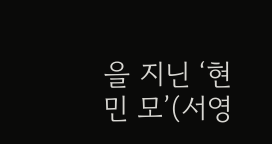을 지닌 ‘현민 모’(서영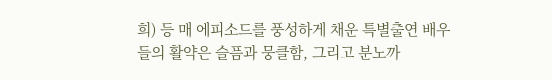희) 등 매 에피소드를 풍성하게 채운 특별출연 배우들의 활약은 슬픔과 뭉클함, 그리고 분노까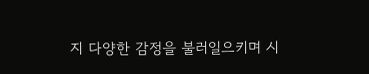지 다양한 감정을 불러일으키며 시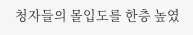청자들의 몰입도를 한층 높였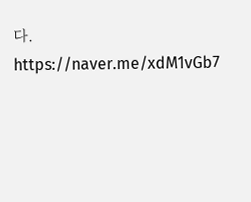다.
https://naver.me/xdM1vGb7